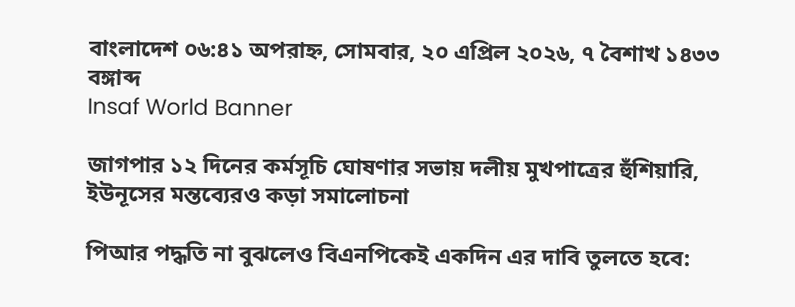বাংলাদেশ ০৬:৪১ অপরাহ্ন, সোমবার, ২০ এপ্রিল ২০২৬, ৭ বৈশাখ ১৪৩৩ বঙ্গাব্দ
Insaf World Banner

জাগপার ১২ দিনের কর্মসূচি ঘোষণার সভায় দলীয় মুখপাত্রের হুঁশিয়ারি, ইউনূসের মন্তব্যেরও কড়া সমালোচনা

পিআর পদ্ধতি না বুঝলেও বিএনপিকেই একদিন এর দাবি তুলতে হবে: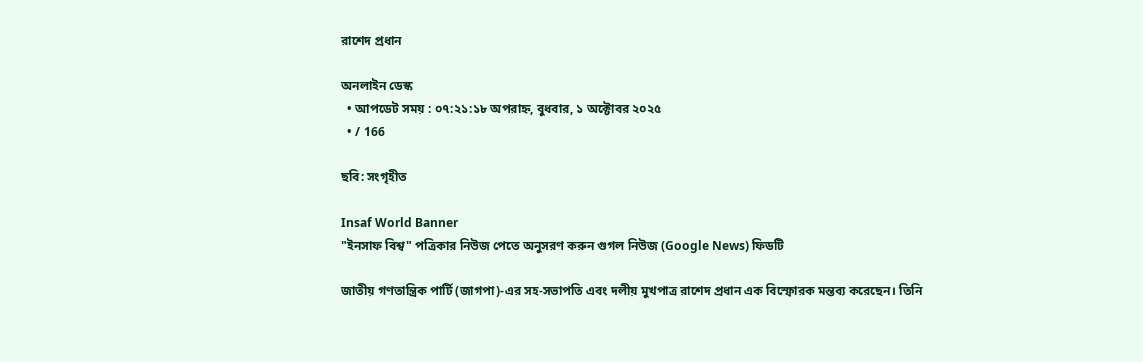রাশেদ প্রধান

অনলাইন ডেস্ক
  • আপডেট সময় : ০৭:২১:১৮ অপরাহ্ন, বুধবার, ১ অক্টোবর ২০২৫
  • / 166

ছবি: সংগৃহীত

Insaf World Banner
"ইনসাফ বিশ্ব" পত্রিকার নিউজ পেতে অনুসরণ করুন গুগল নিউজ (Google News) ফিডটি

জাতীয় গণতান্ত্রিক পার্টি (জাগপা)-এর সহ-সভাপতি এবং দলীয় মুখপাত্র রাশেদ প্রধান এক বিস্ফোরক মন্তব্য করেছেন। তিনি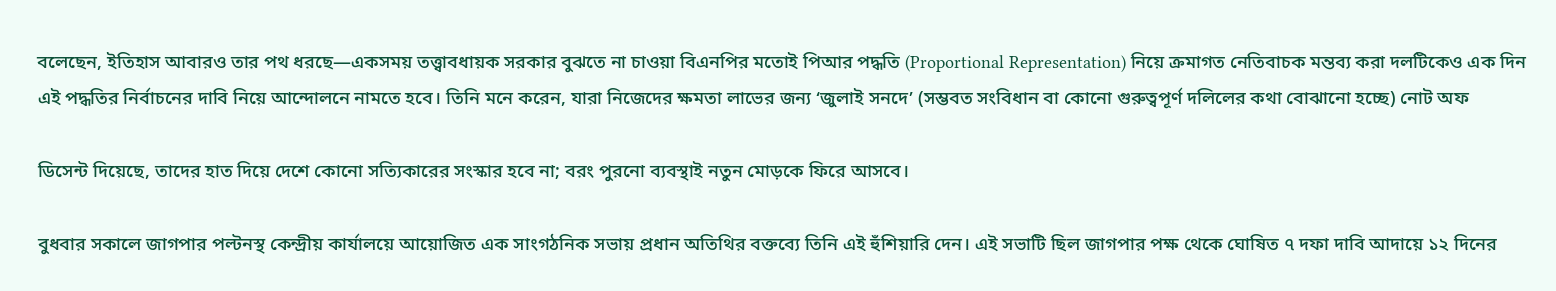বলেছেন, ইতিহাস আবারও তার পথ ধরছে—একসময় তত্ত্বাবধায়ক সরকার বুঝতে না চাওয়া বিএনপির মতোই পিআর পদ্ধতি (Proportional Representation) নিয়ে ক্রমাগত নেতিবাচক মন্তব্য করা দলটিকেও এক দিন এই পদ্ধতির নির্বাচনের দাবি নিয়ে আন্দোলনে নামতে হবে। তিনি মনে করেন, যারা নিজেদের ক্ষমতা লাভের জন্য ‘জুলাই সনদে’ (সম্ভবত সংবিধান বা কোনো গুরুত্বপূর্ণ দলিলের কথা বোঝানো হচ্ছে) নোট অফ

ডিসেন্ট দিয়েছে, তাদের হাত দিয়ে দেশে কোনো সত্যিকারের সংস্কার হবে না; বরং পুরনো ব্যবস্থাই নতুন মোড়কে ফিরে আসবে।

বুধবার সকালে জাগপার পল্টনস্থ কেন্দ্রীয় কার্যালয়ে আয়োজিত এক সাংগঠনিক সভায় প্রধান অতিথির বক্তব্যে তিনি এই হুঁশিয়ারি দেন। এই সভাটি ছিল জাগপার পক্ষ থেকে ঘোষিত ৭ দফা দাবি আদায়ে ১২ দিনের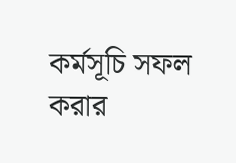কর্মসূচি সফল করার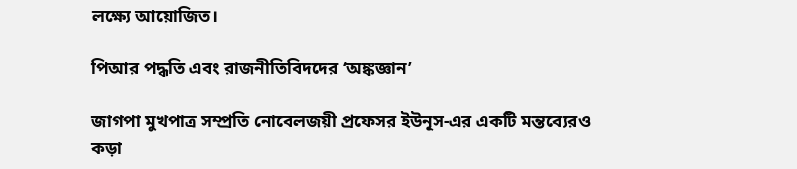লক্ষ্যে আয়োজিত।

পিআর পদ্ধতি এবং রাজনীতিবিদদের ‘অঙ্কজ্ঞান’

জাগপা মুখপাত্র সম্প্রতি নোবেলজয়ী প্রফেসর ইউনূস-এর একটি মন্তব্যেরও কড়া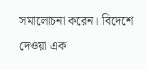সমালোচনা করেন। বিদেশে দেওয়া এক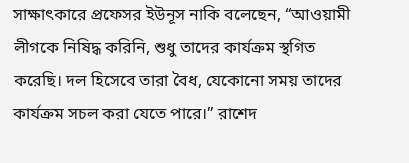সাক্ষাৎকারে প্রফেসর ইউনূস নাকি বলেছেন, “আওয়ামী লীগকে নিষিদ্ধ করিনি, শুধু তাদের কার্যক্রম স্থগিত করেছি। দল হিসেবে তারা বৈধ, যেকোনো সময় তাদের কার্যক্রম সচল করা যেতে পারে।” রাশেদ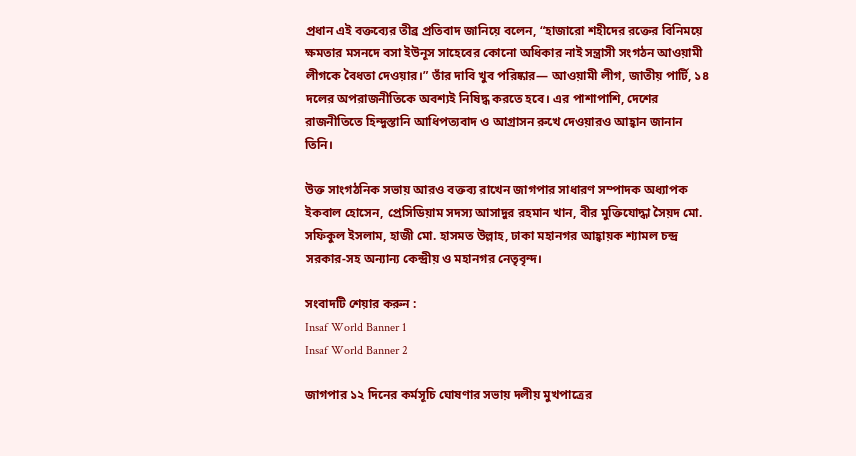প্রধান এই বক্তব্যের তীব্র প্রতিবাদ জানিয়ে বলেন, “হাজারো শহীদের রক্তের বিনিময়ে ক্ষমতার মসনদে বসা ইউনূস সাহেবের কোনো অধিকার নাই সন্ত্রাসী সংগঠন আওয়ামী লীগকে বৈধতা দেওয়ার।” তাঁর দাবি খুব পরিষ্কার— আওয়ামী লীগ, জাতীয় পার্টি, ১৪ দলের অপরাজনীতিকে অবশ্যই নিষিদ্ধ করতে হবে। এর পাশাপাশি, দেশের রাজনীতিতে হিন্দুস্তানি আধিপত্যবাদ ও আগ্রাসন রুখে দেওয়ারও আহ্বান জানান তিনি।

উক্ত সাংগঠনিক সভায় আরও বক্তব্য রাখেন জাগপার সাধারণ সম্পাদক অধ্যাপক ইকবাল হোসেন, প্রেসিডিয়াম সদস্য আসাদুর রহমান খান, বীর মুক্তিযোদ্ধা সৈয়দ মো. সফিকুল ইসলাম, হাজী মো. হাসমত উল্লাহ, ঢাকা মহানগর আহ্বায়ক শ্যামল চন্দ্র সরকার-সহ অন্যান্য কেন্দ্রীয় ও মহানগর নেতৃবৃন্দ।

সংবাদটি শেয়ার করুন :
Insaf World Banner 1
Insaf World Banner 2

জাগপার ১২ দিনের কর্মসূচি ঘোষণার সভায় দলীয় মুখপাত্রের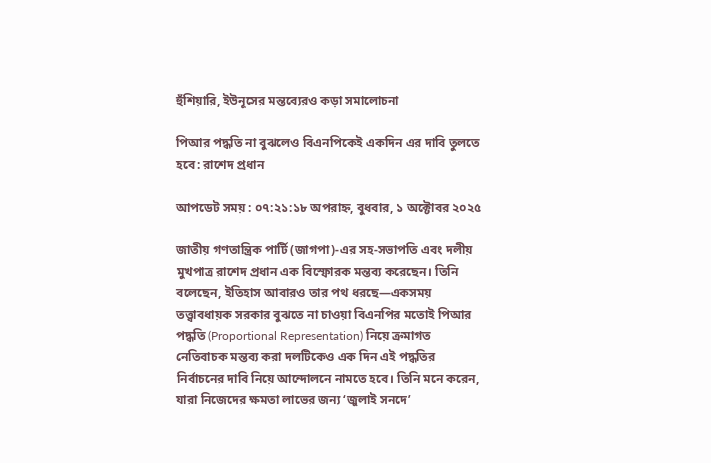হুঁশিয়ারি, ইউনূসের মন্তব্যেরও কড়া সমালোচনা

পিআর পদ্ধতি না বুঝলেও বিএনপিকেই একদিন এর দাবি তুলতে হবে: রাশেদ প্রধান

আপডেট সময় : ০৭:২১:১৮ অপরাহ্ন, বুধবার, ১ অক্টোবর ২০২৫

জাতীয় গণতান্ত্রিক পার্টি (জাগপা)-এর সহ-সভাপতি এবং দলীয় মুখপাত্র রাশেদ প্রধান এক বিস্ফোরক মন্তব্য করেছেন। তিনি বলেছেন, ইতিহাস আবারও তার পথ ধরছে—একসময় তত্ত্বাবধায়ক সরকার বুঝতে না চাওয়া বিএনপির মতোই পিআর পদ্ধতি (Proportional Representation) নিয়ে ক্রমাগত নেতিবাচক মন্তব্য করা দলটিকেও এক দিন এই পদ্ধতির নির্বাচনের দাবি নিয়ে আন্দোলনে নামতে হবে। তিনি মনে করেন, যারা নিজেদের ক্ষমতা লাভের জন্য ‘জুলাই সনদে’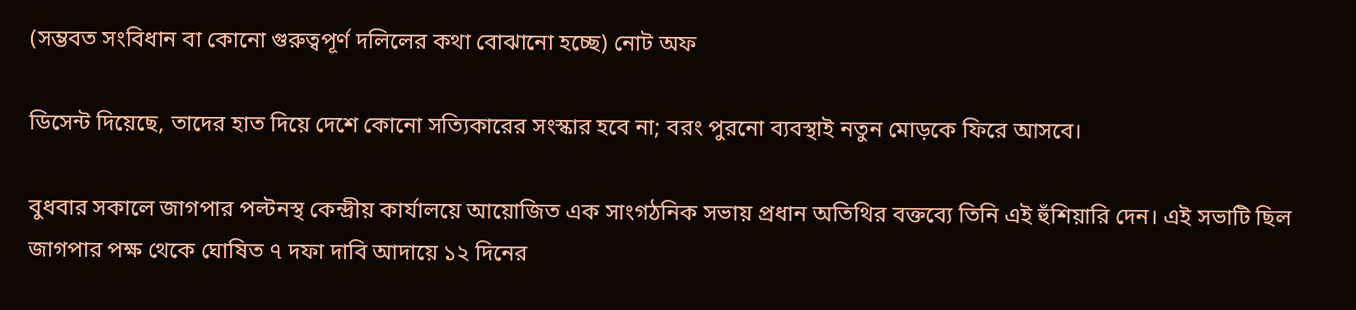(সম্ভবত সংবিধান বা কোনো গুরুত্বপূর্ণ দলিলের কথা বোঝানো হচ্ছে) নোট অফ

ডিসেন্ট দিয়েছে, তাদের হাত দিয়ে দেশে কোনো সত্যিকারের সংস্কার হবে না; বরং পুরনো ব্যবস্থাই নতুন মোড়কে ফিরে আসবে।

বুধবার সকালে জাগপার পল্টনস্থ কেন্দ্রীয় কার্যালয়ে আয়োজিত এক সাংগঠনিক সভায় প্রধান অতিথির বক্তব্যে তিনি এই হুঁশিয়ারি দেন। এই সভাটি ছিল জাগপার পক্ষ থেকে ঘোষিত ৭ দফা দাবি আদায়ে ১২ দিনের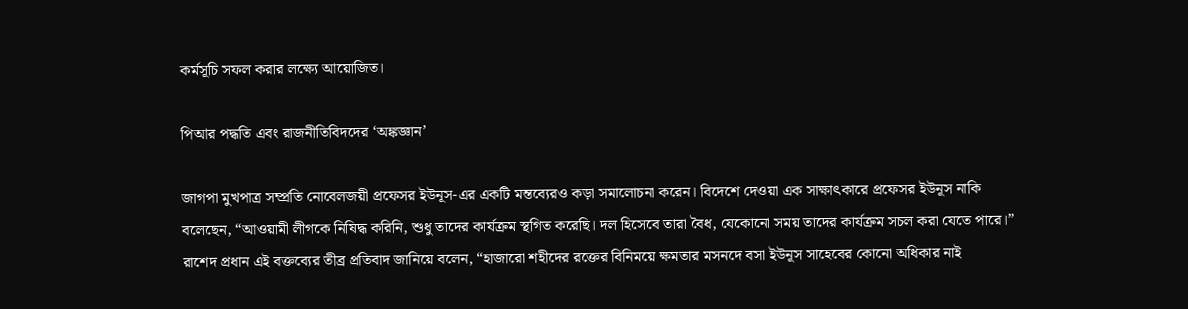কর্মসূচি সফল করার লক্ষ্যে আয়োজিত।

পিআর পদ্ধতি এবং রাজনীতিবিদদের ‘অঙ্কজ্ঞান’

জাগপা মুখপাত্র সম্প্রতি নোবেলজয়ী প্রফেসর ইউনূস-এর একটি মন্তব্যেরও কড়া সমালোচনা করেন। বিদেশে দেওয়া এক সাক্ষাৎকারে প্রফেসর ইউনূস নাকি বলেছেন, “আওয়ামী লীগকে নিষিদ্ধ করিনি, শুধু তাদের কার্যক্রম স্থগিত করেছি। দল হিসেবে তারা বৈধ, যেকোনো সময় তাদের কার্যক্রম সচল করা যেতে পারে।” রাশেদ প্রধান এই বক্তব্যের তীব্র প্রতিবাদ জানিয়ে বলেন, “হাজারো শহীদের রক্তের বিনিময়ে ক্ষমতার মসনদে বসা ইউনূস সাহেবের কোনো অধিকার নাই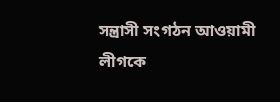সন্ত্রাসী সংগঠন আওয়ামী লীগকে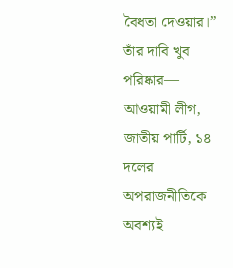বৈধতা দেওয়ার।” তাঁর দাবি খুব পরিষ্কার— আওয়ামী লীগ, জাতীয় পার্টি, ১৪ দলের অপরাজনীতিকে অবশ্যই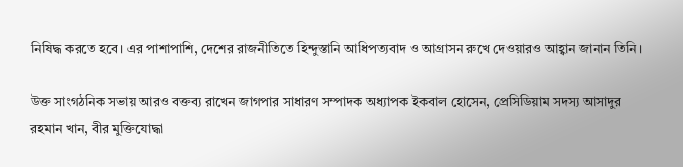নিষিদ্ধ করতে হবে। এর পাশাপাশি, দেশের রাজনীতিতে হিন্দুস্তানি আধিপত্যবাদ ও আগ্রাসন রুখে দেওয়ারও আহ্বান জানান তিনি।

উক্ত সাংগঠনিক সভায় আরও বক্তব্য রাখেন জাগপার সাধারণ সম্পাদক অধ্যাপক ইকবাল হোসেন, প্রেসিডিয়াম সদস্য আসাদুর রহমান খান, বীর মুক্তিযোদ্ধা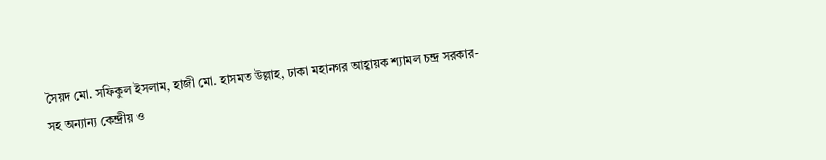সৈয়দ মো. সফিকুল ইসলাম, হাজী মো. হাসমত উল্লাহ, ঢাকা মহানগর আহ্বায়ক শ্যামল চন্দ্র সরকার-সহ অন্যান্য কেন্দ্রীয় ও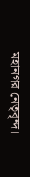মহানগর নেতৃবৃন্দ।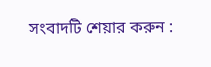সংবাদটি শেয়ার করুন :